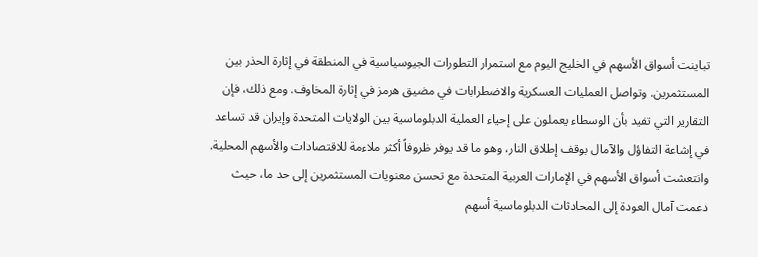تباينت أسواق الأسهم في الخليج اليوم مع استمرار التطورات الجيوسياسية في المنطقة في إثارة الحذر بين المستثمرين. وتواصل العمليات العسكرية والاضطرابات في مضيق هرمز في إثارة المخاوف. ومع ذلك، فإن التقارير التي تفيد بأن الوسطاء يعملون على إحياء العملية الدبلوماسية بين الولايات المتحدة وإيران قد تساعد في إشاعة التفاؤل والآمال بوقف إطلاق النار، وهو ما قد يوفر ظروفاً أكثر ملاءمة للاقتصادات والأسهم المحلية.
وانتعشت أسواق الأسهم في الإمارات العربية المتحدة مع تحسن معنويات المستثمرين إلى حد ما، حيث دعمت آمال العودة إلى المحادثات الدبلوماسية أسهم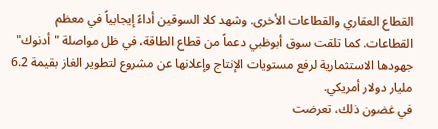القطاع العقاري والقطاعات الأخرى. وشهد كلا السوقين أداءً إيجابياً في معظم القطاعات. كما تلقت سوق أبوظبي دعماً من قطاع الطاقة، في ظل مواصلة "أدنوك" جهودها الاستثمارية لرفع مستويات الإنتاج وإعلانها عن مشروع لتطوير الغاز بقيمة 6.2 مليار دولار أمريكي.
في غضون ذلك، تعرضت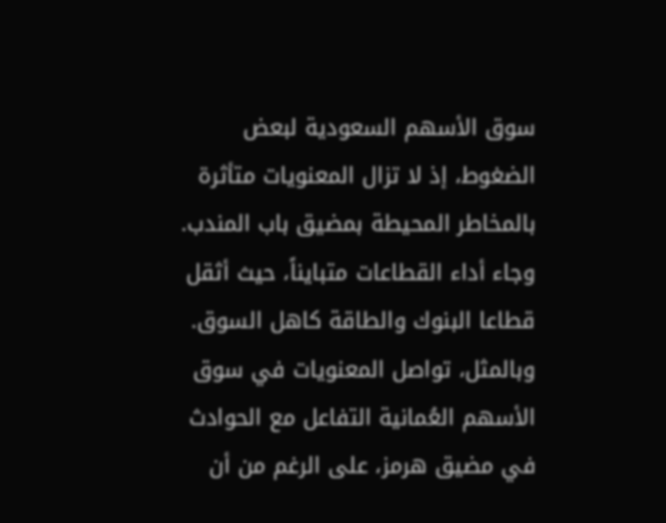سوق الأسهم السعودية لبعض الضغوط، إذ لا تزال المعنويات متأثرة بالمخاطر المحيطة بمضيق باب المندب. وجاء أداء القطاعات متبايناً، حيث أثقل قطاعا البنوك والطاقة كاهل السوق. وبالمثل، تواصل المعنويات في سوق الأسهم العُمانية التفاعل مع الحوادث في مضيق هرمز، على الرغم من أن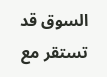السوق قد تستقر مع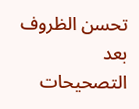تحسن الظروف بعد التصحيحات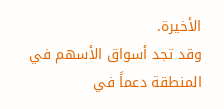الأخيرة.
وقد تجد أسواق الأسهم في المنطقة دعماً في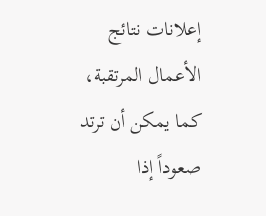إعلانات نتائج الأعمال المرتقبة، كما يمكن أن ترتد صعوداً إذا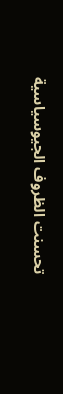تحسنت الظروف الجيوسياسية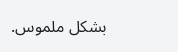بشكل ملموس.